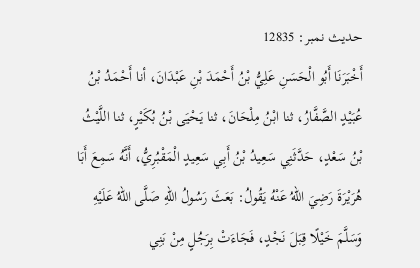حدیث نمبر: 12835
أَخْبَرَنَا أَبُو الْحَسَنِ عَلِيُّ بْنُ أَحْمَدَ بْنِ عَبْدَانَ، أنا أَحْمَدُ بْنُ عُبَيْدٍ الصَّفَّارُ، ثنا ابْنُ مِلْحَانَ، ثنا يَحْيَى بْنُ بُكَيْرٍ، ثنا اللَّيْثُ بْنُ سَعْدٍ، حَدَّثَنِي سَعِيدُ بْنُ أَبِي سَعِيدٍ الْمَقْبُرِيُّ، أَنَّهُ سَمِعَ أَبَا هُرَيْرَةَ رَضِيَ اللهُ عَنْهُ يَقُولُ: بَعَثَ رَسُولُ اللهِ صَلَّى اللهُ عَلَيْهِ وَسَلَّمَ خَيْلًا قِبَلَ نَجْدٍ، فَجَاءَتْ بِرَجُلٍ مِنْ بَنِي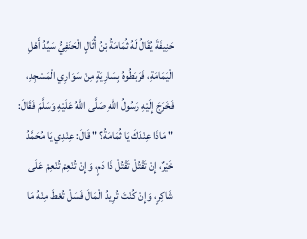حَنِيفَةَ يُقَالُ لَهُ ثُمَامَةُ بْنُ أُثَالٍ الْحَنَفِيُّ سَيِّدُ أَهْلِ الْيَمَامَةِ، فَرَبَطُوهُ بِسَارِيَةٍ مِنْ سَوَارِي الْمَسْجِدِ، فَخَرَجَ إِلَيْهِ رَسُولُ اللهِ صَلَّى اللهُ عَلَيْهِ وَسَلَّمَ فَقَالَ: " مَاذَا عِنْدَكَ يَا ثُمَامَةُ؟ " قَالَ: عِنْدِي يَا مُحَمَّدُ خَيْرٌ، إِنْ تَقْتُلْ تَقْتُلْ ذَا دَمٍ، وَإِنْ تُنْعِمْ تُنْعِمْ عَلَى شَاكِرٍ، وَإِنْ كُنْتَ تُرِيدُ الْمَالَ فَسَلْ تُعْطَ مِنْهُ مَا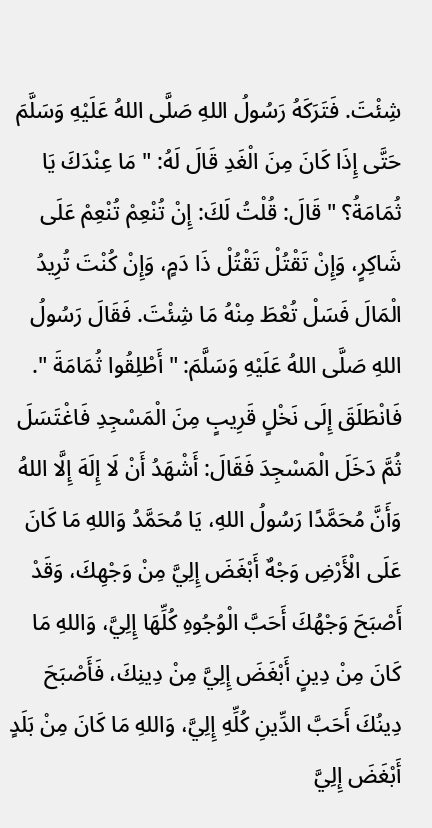شِئْتَ. فَتَرَكَهُ رَسُولُ اللهِ صَلَّى اللهُ عَلَيْهِ وَسَلَّمَ حَتَّى إِذَا كَانَ مِنَ الْغَدِ قَالَ لَهُ: " مَا عِنْدَكَ يَا ثُمَامَةُ؟ " قَالَ: قُلْتُ لَكَ: إِنْ تُنْعِمْ تُنْعِمْ عَلَى شَاكِرٍ، وَإِنْ تَقْتُلْ تَقْتُلْ ذَا دَمٍ، وَإِنْ كُنْتَ تُرِيدُ الْمَالَ فَسَلْ تُعْطَ مِنْهُ مَا شِئْتَ. فَقَالَ رَسُولُ اللهِ صَلَّى اللهُ عَلَيْهِ وَسَلَّمَ: " أَطْلِقُوا ثُمَامَةَ ". فَانْطَلَقَ إِلَى نَخْلٍ قَرِيبٍ مِنَ الْمَسْجِدِ فَاغْتَسَلَ ثُمَّ دَخَلَ الْمَسْجِدَ فَقَالَ: أَشْهَدُ أَنْ لَا إِلَهَ إِلَّا اللهُ وَأَنَّ مُحَمَّدًا رَسُولُ اللهِ، يَا مُحَمَّدُ وَاللهِ مَا كَانَ عَلَى الْأَرْضِ وَجْهٌ أَبْغَضَ إِلِيَّ مِنْ وَجْهِكَ، وَقَدْ أَصْبَحَ وَجْهُكَ أَحَبَّ الْوُجُوهِ كُلِّهَا إِلِيَّ، وَاللهِ مَا كَانَ مِنْ دِينٍ أَبْغَضَ إِلِيَّ مِنْ دِينِكَ، فَأَصْبَحَ دِينُكَ أَحَبَّ الدِّينِ كُلِّهِ إِلِيَّ، وَاللهِ مَا كَانَ مِنْ بَلَدٍ أَبْغَضَ إِلِيَّ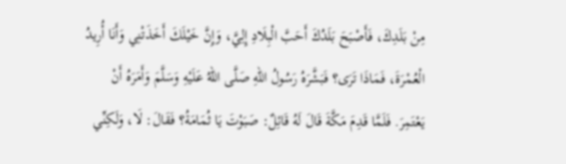مِنْ بَلَدِكَ، فَأَصْبَحَ بَلَدُكَ أَحَبَّ الْبِلَادِ إِلِيَّ، وَإِنَّ خَيْلَكَ أَخَذَتْنِي وَأَنَا أُرِيدُ الْعُمْرَةَ، فَمَاذَا تَرَى؟ فَبَشَّرَهُ رَسُولُ اللهِ صَلَّى اللهُ عَلَيْهِ وَسَلَّمَ وَأَمَرَهُ أَنْ يَعْتَمِرَ. فَلَمَّا قَدِمَ مَكَّةَ قَالَ لَهُ قَائِلٌ: صَبَوْتَ يَا ثُمَامَةُ؟ فَقَالَ: لَا، وَلَكِنِّي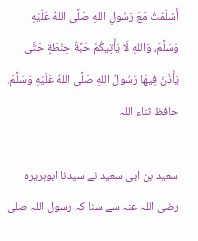أَسْلَمْتُ مَعَ رَسُولِ اللهِ صَلَّى اللهُ عَلَيْهِ وَسَلَّمَ، وَاللهِ لَا يَأْتِيكُمْ حَبَّةُ حِنْطَةٍ حَتَّى يَأْذَنَ فِيهَا رَسُولُ اللهِ صَلَّى اللهُ عَلَيْهِ وَسَلَّمَ.
حافظ ثناء اللہ

سعید بن ابی سعید نے سیدنا ابوہریرہ رضی اللہ عنہ سے سنا کہ رسول اللہ صلى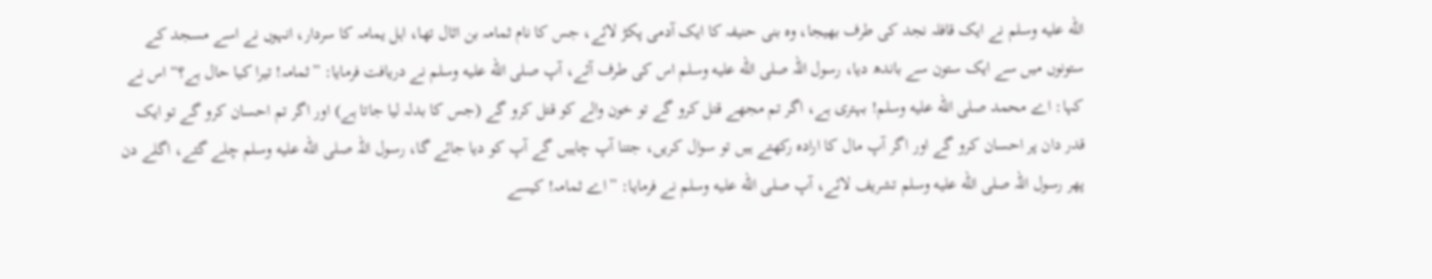الله عليه وسلم نے ایک قافلہ نجد کی طرف بھیجا، وہ بنی حنیفہ کا ایک آدمی پکڑ لائے، جس کا نام ثمامہ بن اثال تھا، اہل یمامہ کا سردار، انہوں نے اسے مسجد کے ستونوں میں سے ایک ستون سے باندھ دیا، رسول اللہ صلى الله عليه وسلم اس کی طرف آئے، آپ صلى الله عليه وسلم نے دریافت فرمایا: ”ثمامہ! تیرا کیا حال ہے؟“ اس نے کہا: اے محمد صلى الله عليه وسلم! بہتری ہے، اگر تم مجھے قتل کرو گے تو خون والے کو قتل کرو گے (جس کا بدلہ لیا جاتا ہے) اور اگر تم احسان کرو گے تو ایک قدر دان پر احسان کرو گے اور اگر آپ مال کا ارادہ رکھتے ہیں تو سوال کریں، جتنا آپ چاہیں گے آپ کو دیا جائے گا، رسول اللہ صلى الله عليه وسلم چلے گئے، اگلے دن پھر رسول اللہ صلى الله عليه وسلم تشریف لائے، آپ صلى الله عليه وسلم نے فرمایا: ”اے ثمامہ! کیسے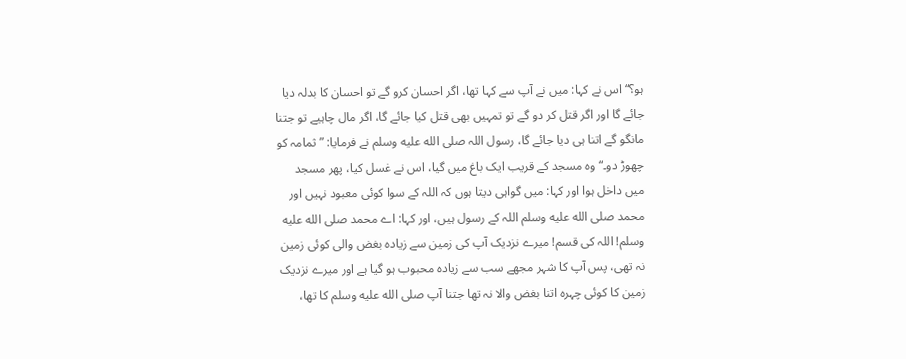ہو؟“ اس نے کہا: میں نے آپ سے کہا تھا، اگر احسان کرو گے تو احسان کا بدلہ دیا جائے گا اور اگر قتل کر دو گے تو تمہیں بھی قتل کیا جائے گا، اگر مال چاہیے تو جتنا مانگو گے اتنا ہی دیا جائے گا، رسول اللہ صلى الله عليه وسلم نے فرمایا: ”ثمامہ کو چھوڑ دو۔“ وہ مسجد کے قریب ایک باغ میں گیا، اس نے غسل کیا، پھر مسجد میں داخل ہوا اور کہا: میں گواہی دیتا ہوں کہ اللہ کے سوا کوئی معبود نہیں اور محمد صلى الله عليه وسلم اللہ کے رسول ہیں، اور کہا: اے محمد صلى الله عليه وسلم! اللہ کی قسم! میرے نزدیک آپ کی زمین سے زیادہ بغض والی کوئی زمین نہ تھی، پس آپ کا شہر مجھے سب سے زیادہ محبوب ہو گیا ہے اور میرے نزدیک زمین کا کوئی چہرہ اتنا بغض والا نہ تھا جتنا آپ صلى الله عليه وسلم کا تھا،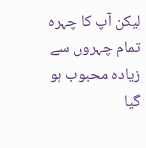لیکن آپ کا چہرہ تمام چہروں سے زیادہ محبوب ہو گیا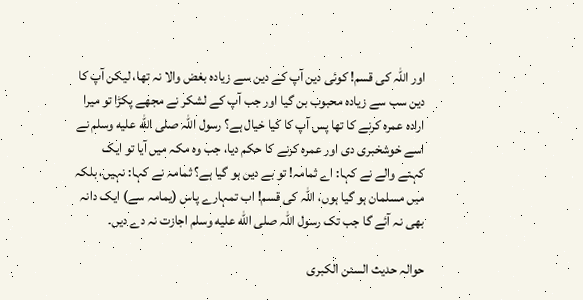اور اللہ کی قسم! کوئی دین آپ کے دین سے زیادہ بغض والا نہ تھا، لیکن آپ کا دین سب سے زیادہ محبوب بن گیا اور جب آپ کے لشکر نے مجھے پکڑا تو میرا ارادہ عمرہ کرنے کا تھا پس آپ کا کیا خیال ہے؟ رسول اللہ صلى الله عليه وسلم نے اسے خوشخبری دی اور عمرہ کرنے کا حکم دیا، جب وہ مکہ میں آیا تو ایک کہنے والے نے کہا: اے ثمامہ! تو بے دین ہو گیا ہے؟ ثمامہ نے کہا: نہیں، بلکہ میں مسلمان ہو گیا ہوں، اللہ کی قسم! اب تمہارے پاس (یمامہ سے) ایک دانہ بھی نہ آئے گا جب تک رسول اللہ صلى الله عليه وسلم اجازت نہ دے دیں۔

حوالہ حدیث السنن الكبرى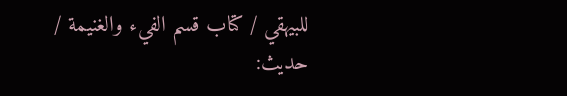للبيهقي / كتاب قسم الفيء والغنيمة / حدیث: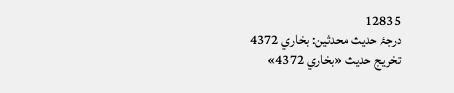12835
درجۂ حدیث محدثین: بخاري 4372
تخریج حدیث «بخاري 4372»